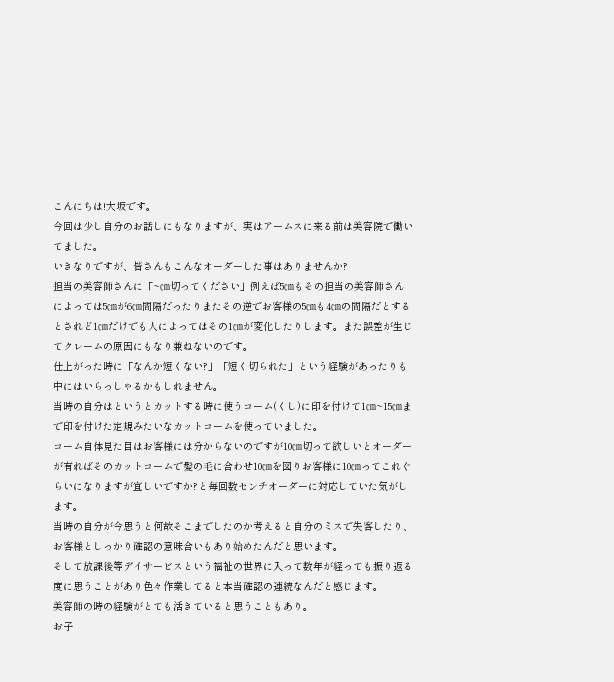こんにちは!大坂です。
今回は少し自分のお話しにもなりますが、実はアームスに来る前は美容院で働いてました。
いきなりですが、皆さんもこんなオーダーした事はありませんか?
担当の美容師さんに「~㎝切ってください」例えば5㎝もその担当の美容師さんによっては5㎝が6㎝間隔だったりまたその逆でお客様の5㎝も4㎝の間隔だとするとされど1㎝だけでも人によってはその1㎝が変化したりします。また誤差が生じてクレームの原因にもなり兼ねないのです。
仕上がった時に「なんか短くない?」「短く切られた」という経験があったりも中にはいらっしゃるかもしれません。
当時の自分はというとカットする時に使うコーム(くし)に印を付けて1㎝~15㎝まで印を付けた定規みたいなカットコームを使っていました。
コーム自体見た目はお客様には分からないのですが10㎝切って欲しいとオーダーが有ればそのカットコームで髪の毛に合わせ10㎝を図りお客様に10㎝ってこれぐらいになりますが宜しいですか?と毎回数センチオーダーに対応していた気がします。
当時の自分が今思うと何故そこまでしたのか考えると自分のミスで失客したり、お客様としっかり確認の意味合いもあり始めたんだと思います。
そして放課後等デイサービスという福祉の世界に入って数年が経っても振り返る度に思うことがあり色々作業してると本当確認の連続なんだと感じます。
美容師の時の経験がとても活きていると思うこともあり。
お子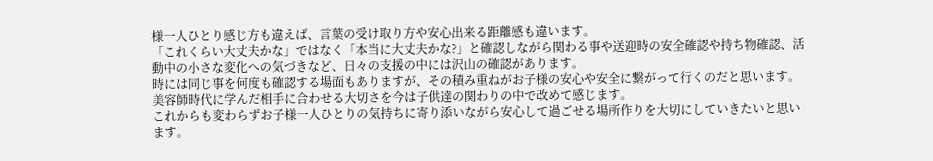様一人ひとり感じ方も違えば、言葉の受け取り方や安心出来る距離感も違います。
「これくらい大丈夫かな」ではなく「本当に大丈夫かな?」と確認しながら関わる事や送迎時の安全確認や持ち物確認、活動中の小さな変化への気づきなど、日々の支援の中には沢山の確認があります。
時には同じ事を何度も確認する場面もありますが、その積み重ねがお子様の安心や安全に繋がって行くのだと思います。
美容師時代に学んだ相手に合わせる大切さを今は子供達の関わりの中で改めて感じます。
これからも変わらずお子様一人ひとりの気持ちに寄り添いながら安心して過ごせる場所作りを大切にしていきたいと思います。